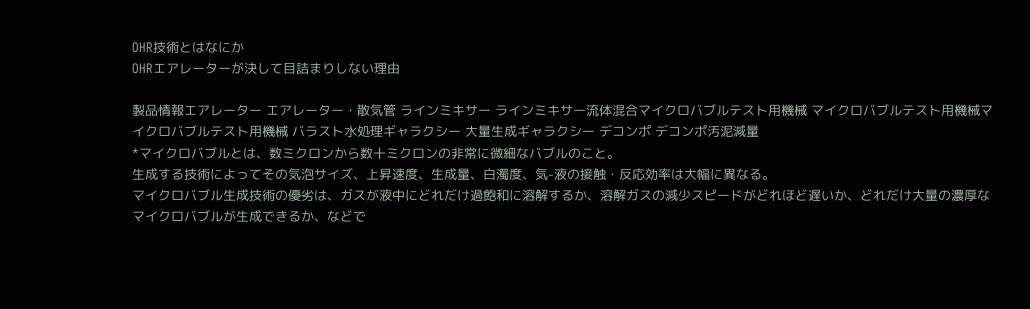OHR技術とはなにか
OHRエアレーターが決して目詰まりしない理由

製品情報エアレーター エアレーター・散気管 ラインミキサー ラインミキサー流体混合マイクロバブルテスト用機械 マイクロバブルテスト用機械マイクロバブルテスト用機械 バラスト水処理ギャラクシー 大量生成ギャラクシー デコンポ デコンポ汚泥減量
*マイクロバブルとは、数ミクロンから数十ミクロンの非常に微細なバブルのこと。
生成する技術によってその気泡サイズ、上昇速度、生成量、白濁度、気-液の接触・反応効率は大幅に異なる。
マイクロバブル生成技術の優劣は、ガスが液中にどれだけ過飽和に溶解するか、溶解ガスの減少スピードがどれほど遅いか、どれだけ大量の濃厚なマイクロバブルが生成できるか、などで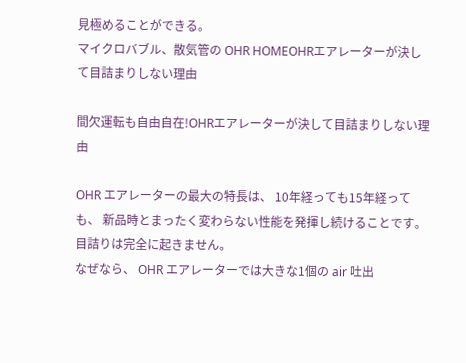見極めることができる。
マイクロバブル、散気管の OHR HOMEOHRエアレーターが決して目詰まりしない理由

間欠運転も自由自在!OHRエアレーターが決して目詰まりしない理由

OHR エアレーターの最大の特長は、 10年経っても15年経っても、 新品時とまったく変わらない性能を発揮し続けることです。
目詰りは完全に起きません。
なぜなら、 OHR エアレーターでは大きな1個の air 吐出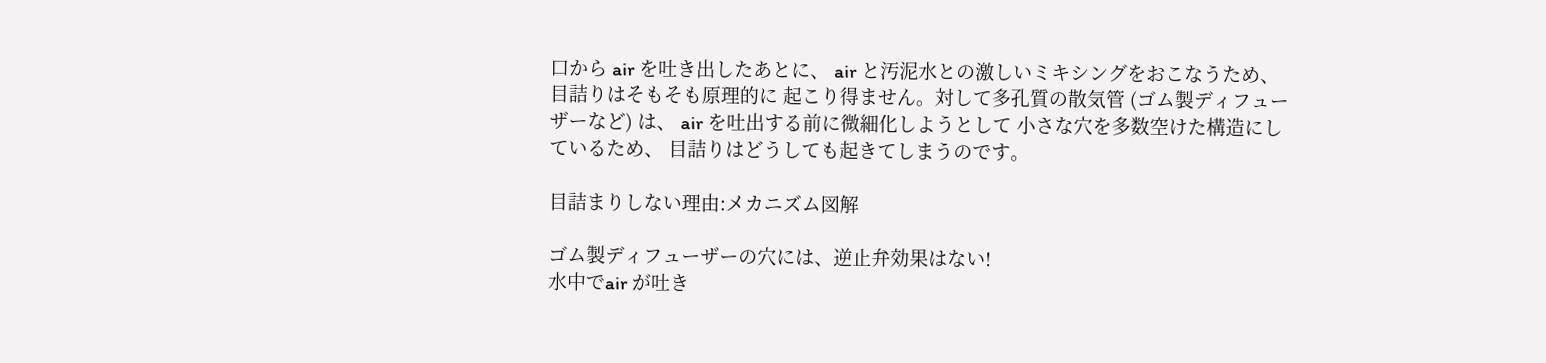口から air を吐き出したあとに、 air と汚泥水との激しいミキシングをおこなうため、 目詰りはそもそも原理的に 起こり得ません。対して多孔質の散気管 (ゴム製ディフューザーなど) は、 air を吐出する前に微細化しようとして 小さな穴を多数空けた構造にしているため、 目詰りはどうしても起きてしまうのです。

目詰まりしない理由:メカニズム図解

ゴム製ディフューザーの穴には、逆止弁効果はない!
水中でair が吐き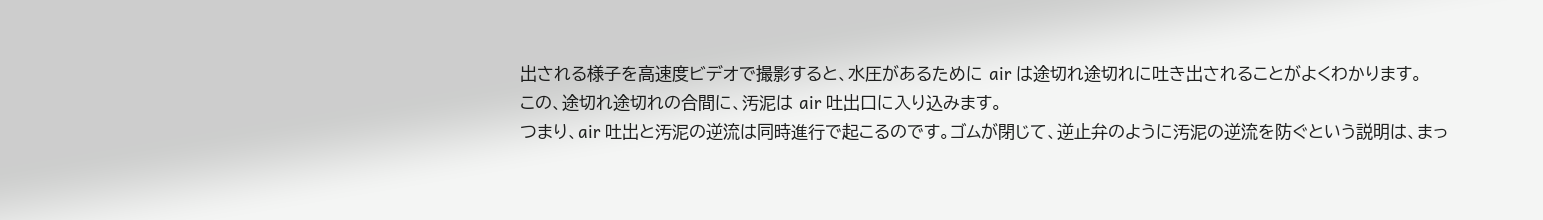出される様子を高速度ビデオで撮影すると、水圧があるために air は途切れ途切れに吐き出されることがよくわかります。
この、途切れ途切れの合間に、汚泥は air 吐出口に入り込みます。
つまり、air 吐出と汚泥の逆流は同時進行で起こるのです。ゴムが閉じて、逆止弁のように汚泥の逆流を防ぐという説明は、まっ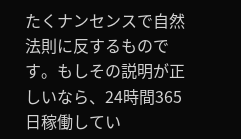たくナンセンスで自然法則に反するものです。もしその説明が正しいなら、24時間365日稼働してい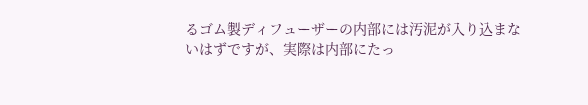るゴム製ディフューザーの内部には汚泥が入り込まないはずですが、実際は内部にたっ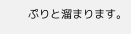ぷりと溜まります。